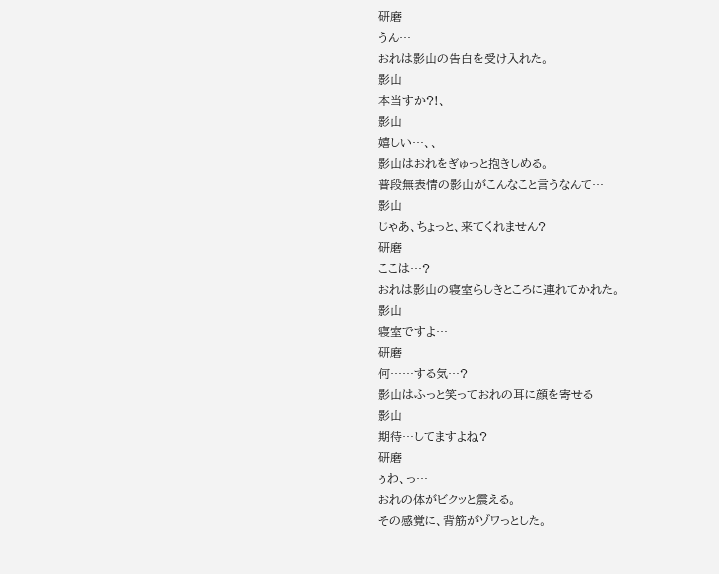研磨
うん…
おれは影山の告白を受け入れた。
影山
本当すか?!、
影山
嬉しい…、、
影山はおれをぎゅっと抱きしめる。
普段無表情の影山がこんなこと言うなんて…
影山
じゃあ、ちょっと、来てくれません?
研磨
ここは…?
おれは影山の寝室らしきところに連れてかれた。
影山
寝室ですよ…
研磨
何……する気…?
影山はふっと笑っておれの耳に顔を寄せる
影山
期待…してますよね?
研磨
ぅわ、っ…
おれの体がビクッと震える。
その感覚に、背筋がゾワっとした。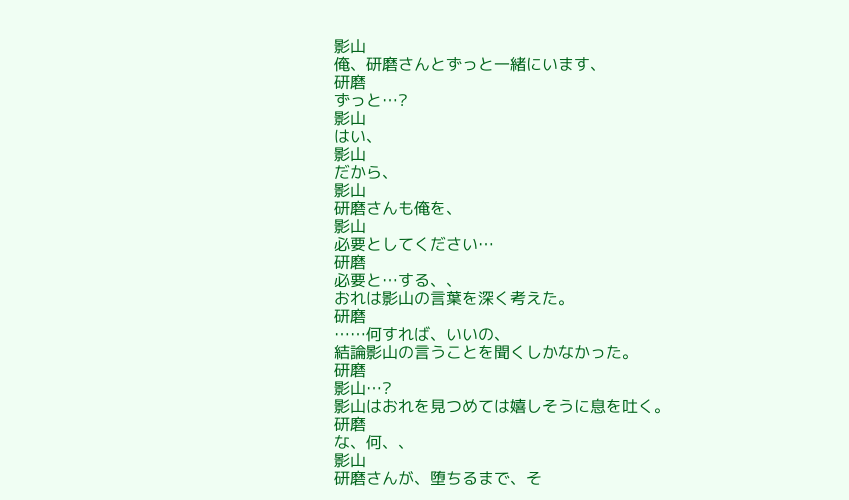影山
俺、研磨さんとずっと一緒にいます、
研磨
ずっと…?
影山
はい、
影山
だから、
影山
研磨さんも俺を、
影山
必要としてください…
研磨
必要と…する、、
おれは影山の言葉を深く考えた。
研磨
……何すれば、いいの、
結論影山の言うことを聞くしかなかった。
研磨
影山…?
影山はおれを見つめては嬉しそうに息を吐く。
研磨
な、何、、
影山
研磨さんが、堕ちるまで、そ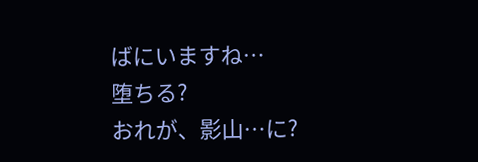ばにいますね…
堕ちる?
おれが、影山…に?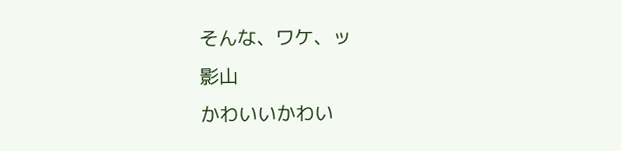そんな、ワケ、ッ
影山
かわいいかわい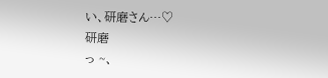い、研磨さん…♡
研磨
っ ~、